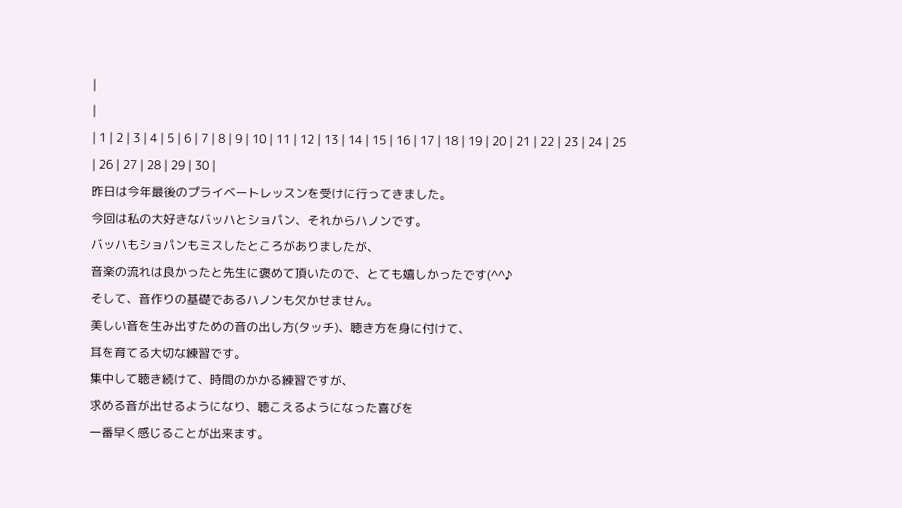|
|
| 1 | 2 | 3 | 4 | 5 | 6 | 7 | 8 | 9 | 10 | 11 | 12 | 13 | 14 | 15 | 16 | 17 | 18 | 19 | 20 | 21 | 22 | 23 | 24 | 25 | 26 | 27 | 28 | 29 | 30 |
昨日は今年最後のプライベートレッスンを受けに行ってきました。
今回は私の大好きなバッハとショパン、それからハノンです。
バッハもショパンもミスしたところがありましたが、
音楽の流れは良かったと先生に褒めて頂いたので、とても嬉しかったです(^^♪
そして、音作りの基礎であるハノンも欠かせません。
美しい音を生み出すための音の出し方(タッチ)、聴き方を身に付けて、
耳を育てる大切な練習です。
集中して聴き続けて、時間のかかる練習ですが、
求める音が出せるようになり、聴こえるようになった喜びを
一番早く感じることが出来ます。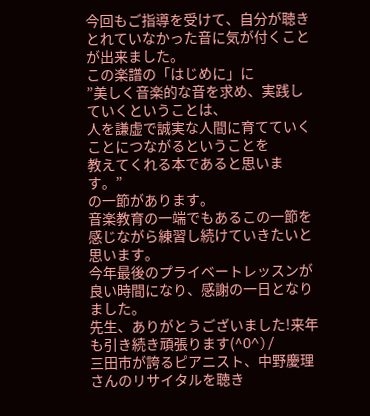今回もご指導を受けて、自分が聴きとれていなかった音に気が付くことが出来ました。
この楽譜の「はじめに」に
”美しく音楽的な音を求め、実践していくということは、
人を謙虚で誠実な人間に育てていくことにつながるということを
教えてくれる本であると思います。”
の一節があります。
音楽教育の一端でもあるこの一節を感じながら練習し続けていきたいと思います。
今年最後のプライベートレッスンが良い時間になり、感謝の一日となりました。
先生、ありがとうございました!来年も引き続き頑張ります(^O^)/
三田市が誇るピアニスト、中野慶理さんのリサイタルを聴き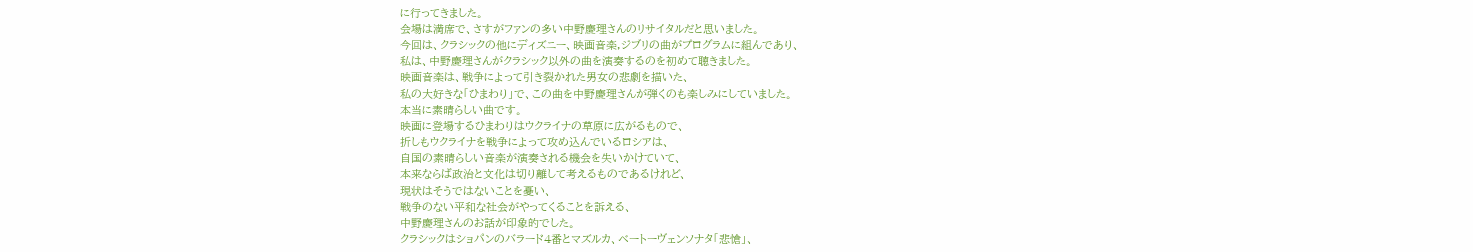に行ってきました。
会場は満席で、さすがファンの多い中野慶理さんのリサイタルだと思いました。
今回は、クラシックの他にディズニー、映画音楽,ジブリの曲がプログラムに組んであり、
私は、中野慶理さんがクラシック以外の曲を演奏するのを初めて聴きました。
映画音楽は、戦争によって引き裂かれた男女の悲劇を描いた、
私の大好きな「ひまわり」で、この曲を中野慶理さんが弾くのも楽しみにしていました。
本当に素晴らしい曲です。
映画に登場するひまわりはウクライナの草原に広がるもので、
折しもウクライナを戦争によって攻め込んでいるロシアは、
自国の素晴らしい音楽が演奏される機会を失いかけていて、
本来ならば政治と文化は切り離して考えるものであるけれど、
現状はそうではないことを憂い、
戦争のない平和な社会がやってくることを訴える、
中野慶理さんのお話が印象的でした。
クラシックはショパンのバラード4番とマズルカ、ベートーヴェンソナタ「悲愴」、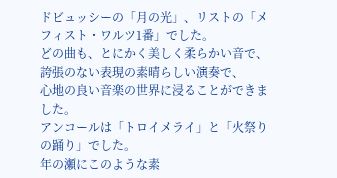ドビュッシーの「月の光」、リストの「メフィスト・ワルツ1番」でした。
どの曲も、とにかく美しく柔らかい音で、誇張のない表現の素晴らしい演奏で、
心地の良い音楽の世界に浸ることができました。
アンコールは「トロイメライ」と「火祭りの踊り」でした。
年の瀬にこのような素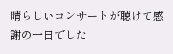晴らしいコンサートが聴けて感謝の一日でした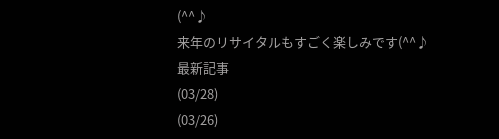(^^♪
来年のリサイタルもすごく楽しみです(^^♪
最新記事
(03/28)
(03/26)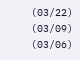(03/22)
(03/09)
(03/06)